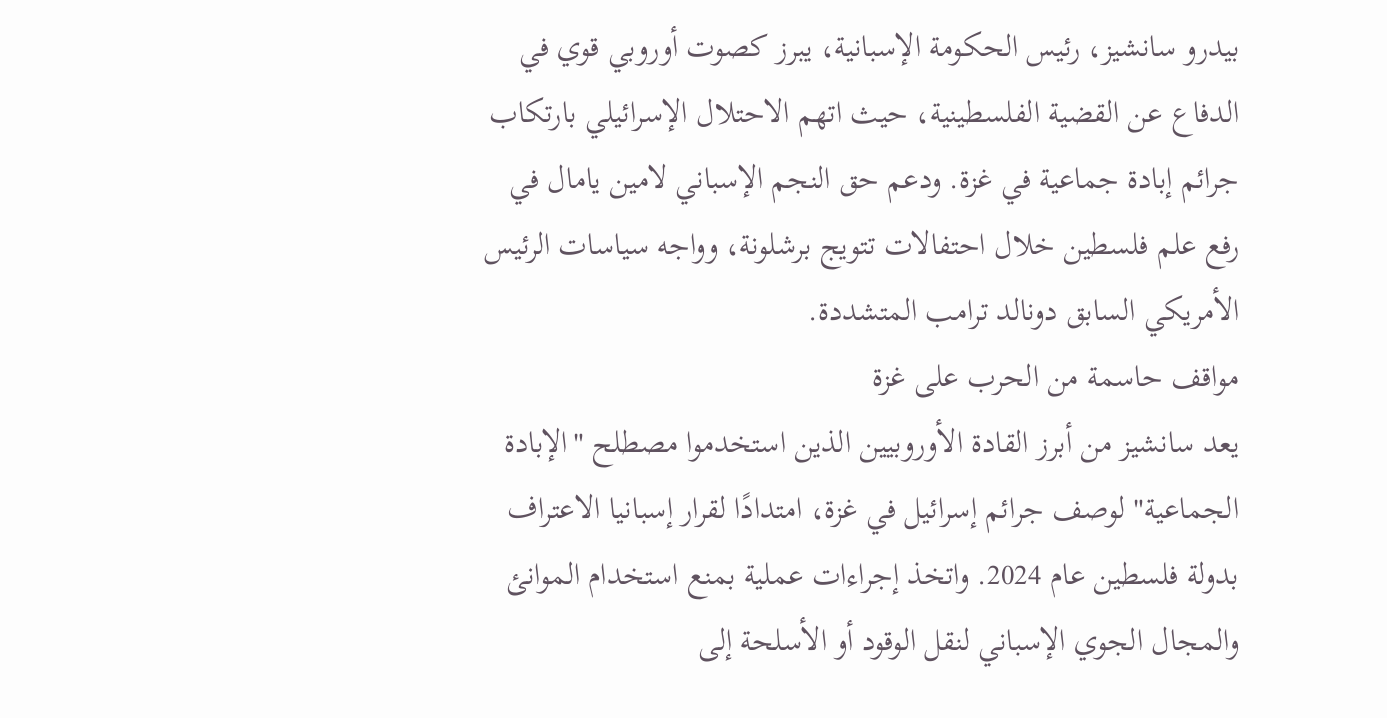بيدرو سانشيز، رئيس الحكومة الإسبانية، يبرز كصوت أوروبي قوي في الدفاع عن القضية الفلسطينية، حيث اتهم الاحتلال الإسرائيلي بارتكاب جرائم إبادة جماعية في غزة. ودعم حق النجم الإسباني لامين يامال في رفع علم فلسطين خلال احتفالات تتويج برشلونة، وواجه سياسات الرئيس الأمريكي السابق دونالد ترامب المتشددة.
مواقف حاسمة من الحرب على غزة
يعد سانشيز من أبرز القادة الأوروبيين الذين استخدموا مصطلح "الإبادة الجماعية" لوصف جرائم إسرائيل في غزة، امتدادًا لقرار إسبانيا الاعتراف بدولة فلسطين عام 2024. واتخذ إجراءات عملية بمنع استخدام الموانئ والمجال الجوي الإسباني لنقل الوقود أو الأسلحة إلى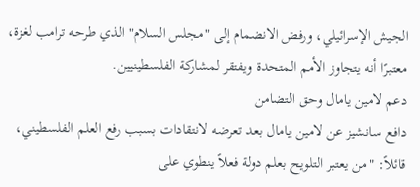الجيش الإسرائيلي، ورفض الانضمام إلى "مجلس السلام" الذي طرحه ترامب لغزة، معتبرًا أنه يتجاوز الأمم المتحدة ويفتقر لمشاركة الفلسطينيين.
دعم لامين يامال وحق التضامن
دافع سانشيز عن لامين يامال بعد تعرضه لانتقادات بسبب رفع العلم الفلسطيني، قائلاً: "من يعتبر التلويح بعلم دولة فعلاً ينطوي على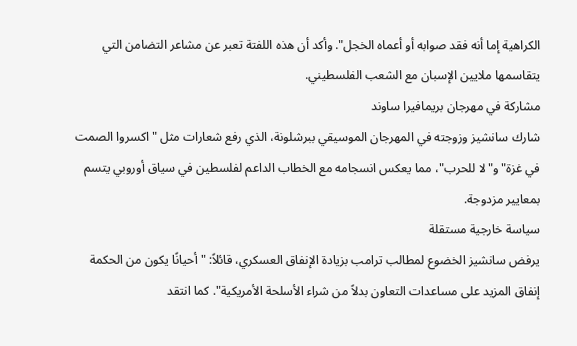الكراهية إما أنه فقد صوابه أو أعماه الخجل". وأكد أن هذه اللفتة تعبر عن مشاعر التضامن التي يتقاسمها ملايين الإسبان مع الشعب الفلسطيني.
مشاركة في مهرجان بريمافيرا ساوند
شارك سانشيز وزوجته في المهرجان الموسيقي ببرشلونة، الذي رفع شعارات مثل "اكسروا الصمت في غزة" و"لا للحرب"، مما يعكس انسجامه مع الخطاب الداعم لفلسطين في سياق أوروبي يتسم بمعايير مزدوجة.
سياسة خارجية مستقلة
يرفض سانشيز الخضوع لمطالب ترامب بزيادة الإنفاق العسكري، قائلاً: "أحيانًا يكون من الحكمة إنفاق المزيد على مساعدات التعاون بدلاً من شراء الأسلحة الأمريكية". كما انتقد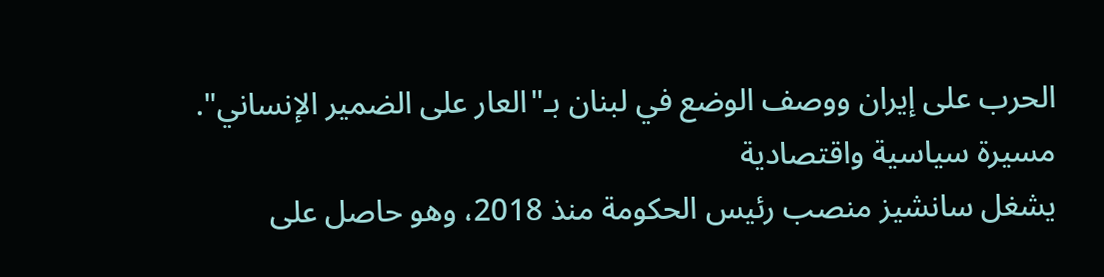الحرب على إيران ووصف الوضع في لبنان بـ"العار على الضمير الإنساني".
مسيرة سياسية واقتصادية
يشغل سانشيز منصب رئيس الحكومة منذ 2018، وهو حاصل على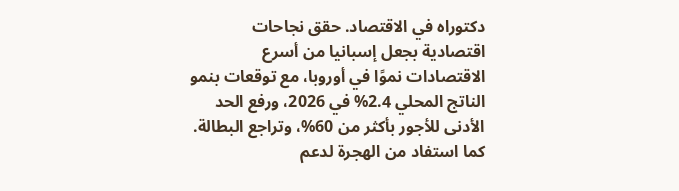دكتوراه في الاقتصاد. حقق نجاحات اقتصادية بجعل إسبانيا من أسرع الاقتصادات نموًا في أوروبا، مع توقعات بنمو الناتج المحلي 2.4% في 2026، ورفع الحد الأدنى للأجور بأكثر من 60%، وتراجع البطالة. كما استفاد من الهجرة لدعم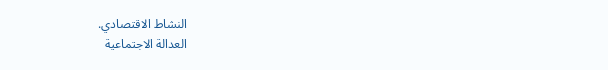النشاط الاقتصادي.
العدالة الاجتماعية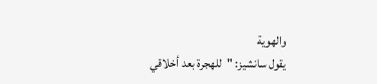والهوية
يقول سانشيز: "للهجرة بعد أخلاقي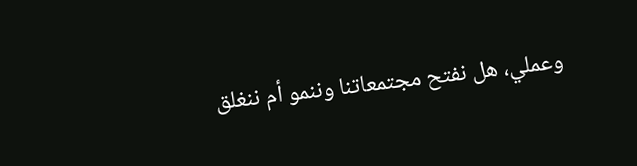وعملي، هل نفتح مجتمعاتنا وننمو أم ننغلق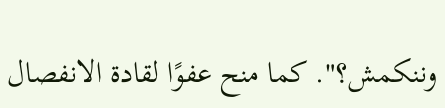وننكمش؟". كما منح عفوًا لقادة الانفصال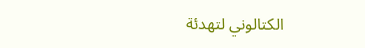الكتالوني لتهدئة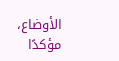الأوضاع، مؤكدًا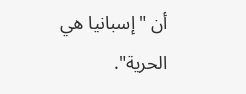أن "إسبانيا هي الحرية".